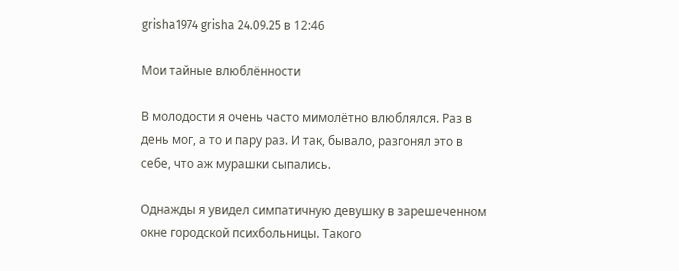grisha1974 grisha 24.09.25 в 12:46

Мои тайные влюблённости

В молодости я очень часто мимолётно влюблялся. Раз в день мог, а то и пару раз. И так, бывало, разгонял это в себе, что аж мурашки сыпались.

Однажды я увидел симпатичную девушку в зарешеченном окне городской психбольницы. Такого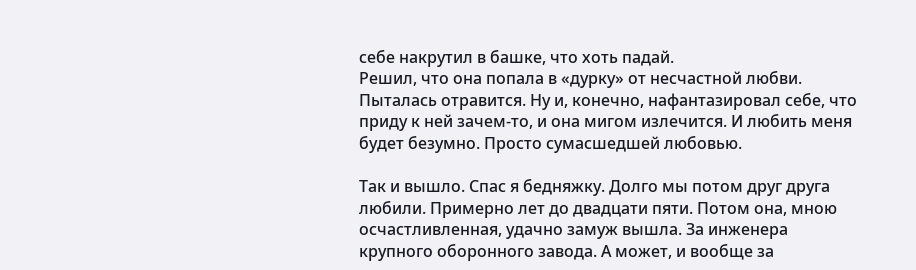себе накрутил в башке, что хоть падай.
Решил, что она попала в «дурку» от несчастной любви. Пыталась отравится. Ну и, конечно, нафантазировал себе, что приду к ней зачем-то, и она мигом излечится. И любить меня будет безумно. Просто сумасшедшей любовью.

Так и вышло. Спас я бедняжку. Долго мы потом друг друга любили. Примерно лет до двадцати пяти. Потом она, мною осчастливленная, удачно замуж вышла. За инженера крупного оборонного завода. А может, и вообще за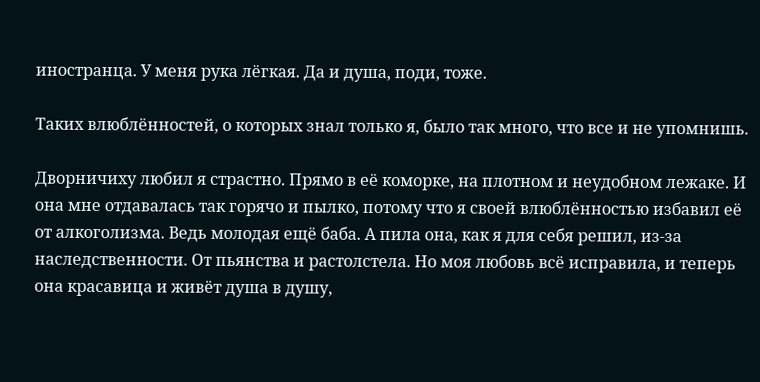иностранца. У меня рука лёгкая. Да и душа, поди, тоже.

Таких влюблённостей, о которых знал только я, было так много, что все и не упомнишь.

Дворничиху любил я страстно. Прямо в её коморке, на плотном и неудобном лежаке. И она мне отдавалась так горячо и пылко, потому что я своей влюблённостью избавил её от алкоголизма. Ведь молодая ещё баба. А пила она, как я для себя решил, из-за наследственности. От пьянства и растолстела. Но моя любовь всё исправила, и теперь она красавица и живёт душа в душу,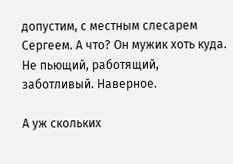допустим, с местным слесарем Сергеем. А что? Он мужик хоть куда. Не пьющий, работящий, заботливый. Наверное.

А уж скольких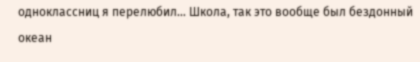одноклассниц я перелюбил… Школа, так это вообще был бездонный океан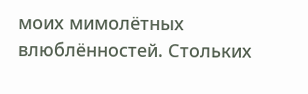моих мимолётных влюблённостей. Стольких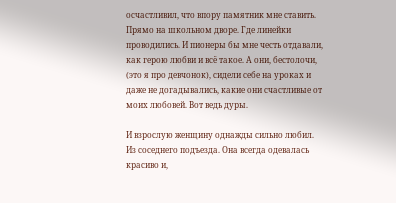осчастливил, что впору памятник мне ставить. Прямо на школьном дворе. Где линейки проводились. И пионеры бы мне честь отдавали, как герою любви и всё такое. А они, бестолочи, (это я про девчонок), сидели себе на уроках и даже не догадывались, какие они счастливые от моих любовей. Вот ведь дуры.

И взрослую женщину однажды сильно любил. Из соседнего подъезда. Она всегда одевалась красиво и,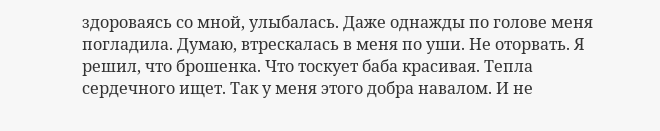здороваясь со мной, улыбалась. Даже однажды по голове меня погладила. Думаю, втрескалась в меня по уши. Не оторвать. Я решил, что брошенка. Что тоскует баба красивая. Тепла сердечного ищет. Так у меня этого добра навалом. И не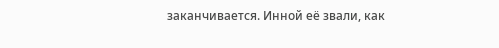заканчивается. Инной её звали, как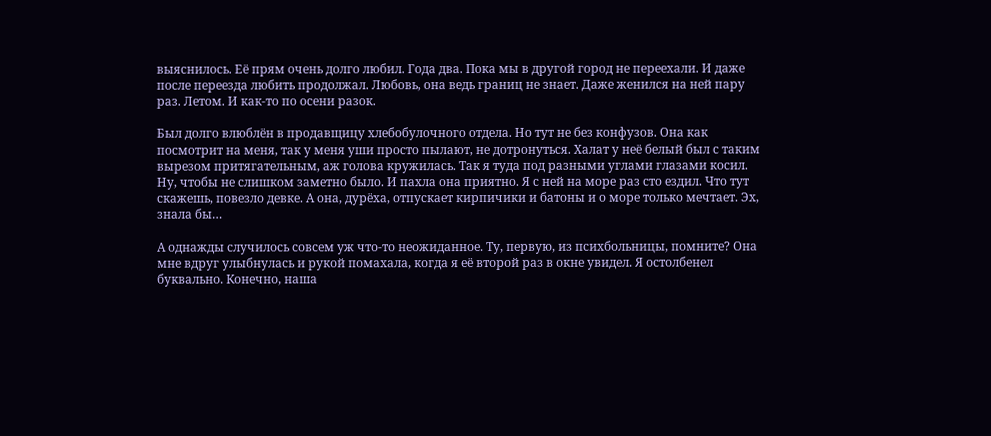выяснилось. Её прям очень долго любил. Года два. Пока мы в другой город не переехали. И даже после переезда любить продолжал. Любовь, она ведь границ не знает. Даже женился на ней пару раз. Летом. И как-то по осени разок.

Был долго влюблён в продавщицу хлебобулочного отдела. Но тут не без конфузов. Она как посмотрит на меня, так у меня уши просто пылают, не дотронуться. Халат у неё белый был с таким вырезом притягательным, аж голова кружилась. Так я туда под разными углами глазами косил. Ну, чтобы не слишком заметно было. И пахла она приятно. Я с ней на море раз сто ездил. Что тут скажешь, повезло девке. А она, дурёха, отпускает кирпичики и батоны и о море только мечтает. Эх, знала бы…

А однажды случилось совсем уж что-то неожиданное. Ту, первую, из психбольницы, помните? Она мне вдруг улыбнулась и рукой помахала, когда я её второй раз в окне увидел. Я остолбенел буквально. Конечно, наша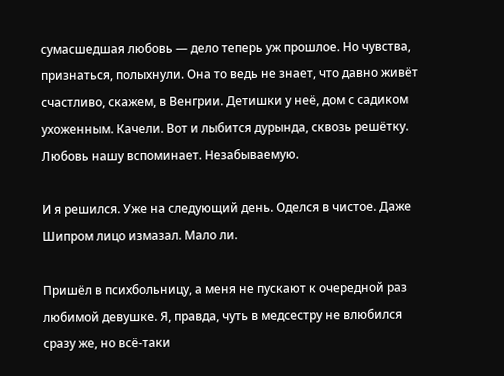сумасшедшая любовь — дело теперь уж прошлое. Но чувства, признаться, полыхнули. Она то ведь не знает, что давно живёт счастливо, скажем, в Венгрии. Детишки у неё, дом с садиком ухоженным. Качели. Вот и лыбится дурында, сквозь решётку. Любовь нашу вспоминает. Незабываемую.

И я решился. Уже на следующий день. Оделся в чистое. Даже Шипром лицо измазал. Мало ли.

Пришёл в психбольницу, а меня не пускают к очередной раз любимой девушке. Я, правда, чуть в медсестру не влюбился сразу же, но всё-таки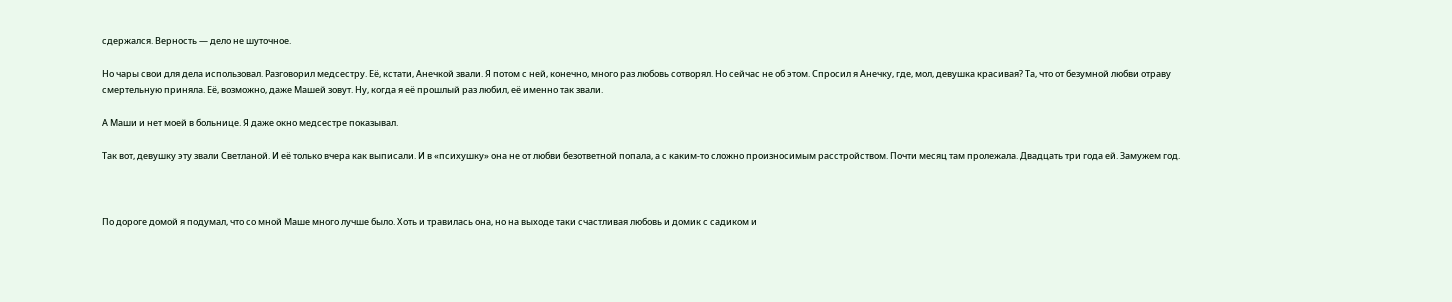сдержался. Верность — дело не шуточное.

Но чары свои для дела использовал. Разговорил медсестру. Её, кстати, Анечкой звали. Я потом с ней, конечно, много раз любовь сотворял. Но сейчас не об этом. Спросил я Анечку, где, мол, девушка красивая? Та, что от безумной любви отраву смертельную приняла. Её, возможно, даже Машей зовут. Ну, когда я её прошлый раз любил, её именно так звали.

А Маши и нет моей в больнице. Я даже окно медсестре показывал.

Так вот, девушку эту звали Светланой. И её только вчера как выписали. И в «психушку» она не от любви безответной попала, а с каким-то сложно произносимым расстройством. Почти месяц там пролежала. Двадцать три года ей. Замужем год.



По дороге домой я подумал, что со мной Маше много лучше было. Хоть и травилась она, но на выходе таки счастливая любовь и домик с садиком и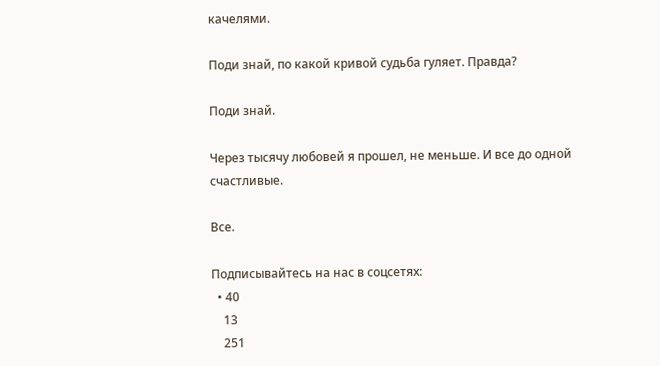качелями.

Поди знай, по какой кривой судьба гуляет. Правда?

Поди знай.

Через тысячу любовей я прошел, не меньше. И все до одной счастливые.

Все.

Подписывайтесь на нас в соцсетях:
  • 40
    13
    251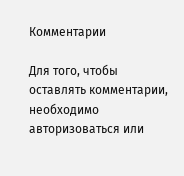Комментарии

Для того, чтобы оставлять комментарии, необходимо авторизоваться или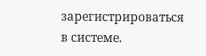зарегистрироваться в системе.